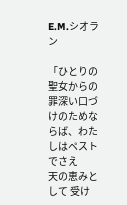E.M.シオラン

「ひとりの聖女からの罪深い口づけのためならば、わたしはペストでさえ
天の恵みとして 受け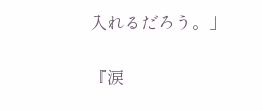入れるだろう。」

『涙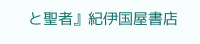と聖者』紀伊国屋書店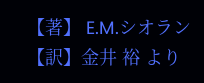【著】 E.M.シオラン 【訳】金井 裕 より